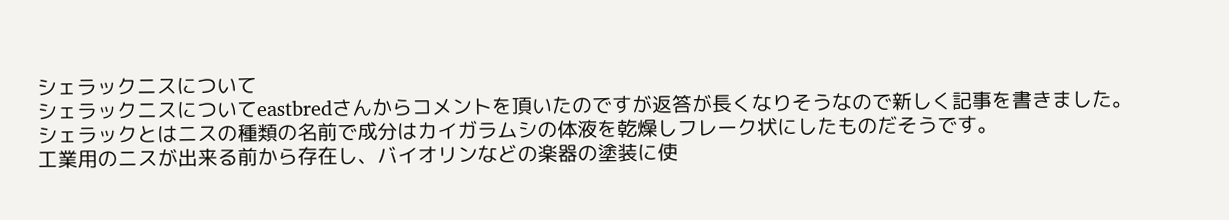シェラックニスについて
シェラックニスについてeastbredさんからコメントを頂いたのですが返答が長くなりそうなので新しく記事を書きました。
シェラックとはニスの種類の名前で成分はカイガラムシの体液を乾燥しフレーク状にしたものだそうです。
工業用のニスが出来る前から存在し、バイオリンなどの楽器の塗装に使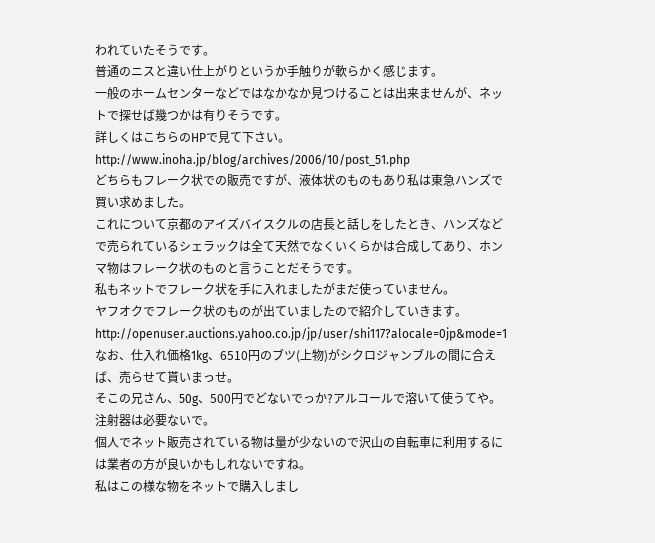われていたそうです。
普通のニスと違い仕上がりというか手触りが軟らかく感じます。
一般のホームセンターなどではなかなか見つけることは出来ませんが、ネットで探せば幾つかは有りそうです。
詳しくはこちらのHPで見て下さい。http://www.inoha.jp/blog/archives/2006/10/post_51.php
どちらもフレーク状での販売ですが、液体状のものもあり私は東急ハンズで買い求めました。
これについて京都のアイズバイスクルの店長と話しをしたとき、ハンズなどで売られているシェラックは全て天然でなくいくらかは合成してあり、ホンマ物はフレーク状のものと言うことだそうです。
私もネットでフレーク状を手に入れましたがまだ使っていません。
ヤフオクでフレーク状のものが出ていましたので紹介していきます。
http://openuser.auctions.yahoo.co.jp/jp/user/shi117?alocale=0jp&mode=1
なお、仕入れ価格1kg、6510円のブツ(上物)がシクロジャンブルの間に合えば、売らせて貰いまっせ。
そこの兄さん、50g、500円でどないでっか?アルコールで溶いて使うてや。注射器は必要ないで。
個人でネット販売されている物は量が少ないので沢山の自転車に利用するには業者の方が良いかもしれないですね。
私はこの様な物をネットで購入しまし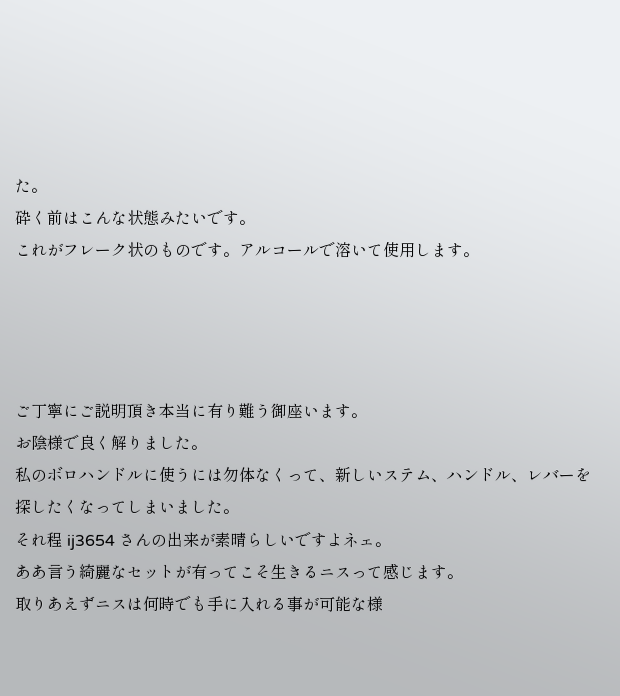た。
砕く前はこんな状態みたいです。
これがフレーク状のものです。アルコールで溶いて使用します。




ご丁寧にご説明頂き本当に有り難う御座います。
お陰様で良く解りました。
私のボロハンドルに使うには勿体なくって、新しいステム、ハンドル、レバーを探したくなってしまいました。
それ程 ij3654 さんの出来が素晴らしいですよネェ。
ああ言う綺麗なセットが有ってこそ生きるニスって感じます。
取りあえずニスは何時でも手に入れる事が可能な様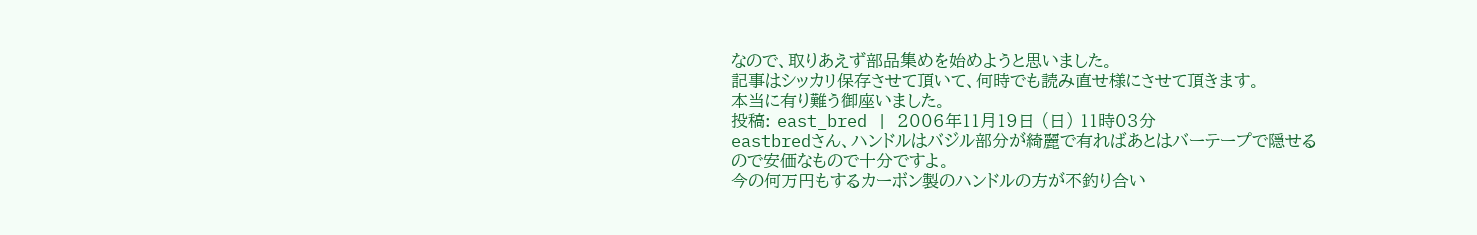なので、取りあえず部品集めを始めようと思いました。
記事はシッカリ保存させて頂いて、何時でも読み直せ様にさせて頂きます。
本当に有り難う御座いました。
投稿: east_bred | 2006年11月19日 (日) 11時03分
eastbredさん、ハンドルはバジル部分が綺麗で有ればあとはバーテープで隠せるので安価なもので十分ですよ。
今の何万円もするカーボン製のハンドルの方が不釣り合い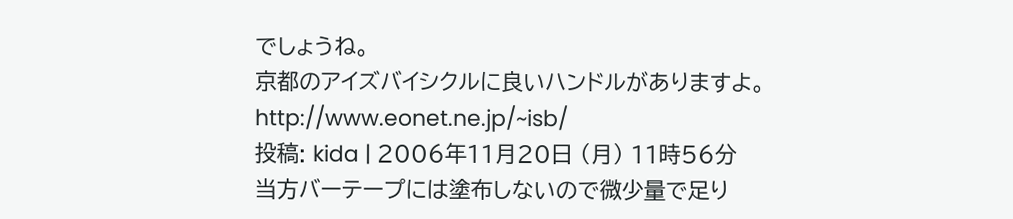でしょうね。
京都のアイズバイシクルに良いハンドルがありますよ。
http://www.eonet.ne.jp/~isb/
投稿: kida | 2006年11月20日 (月) 11時56分
当方バーテープには塗布しないので微少量で足り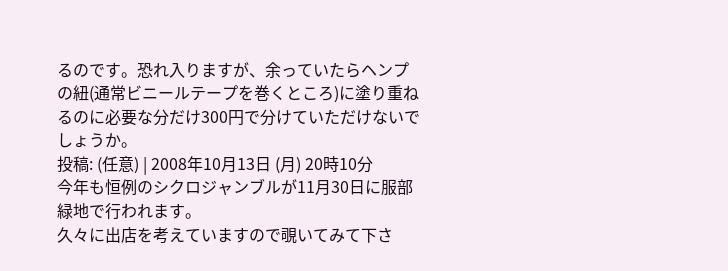るのです。恐れ入りますが、余っていたらヘンプの紐(通常ビニールテープを巻くところ)に塗り重ねるのに必要な分だけ300円で分けていただけないでしょうか。
投稿: (任意) | 2008年10月13日 (月) 20時10分
今年も恒例のシクロジャンブルが11月30日に服部緑地で行われます。
久々に出店を考えていますので覗いてみて下さ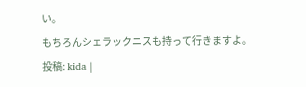い。
もちろんシェラックニスも持って行きますよ。
投稿: kida |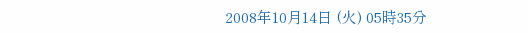2008年10月14日 (火) 05時35分